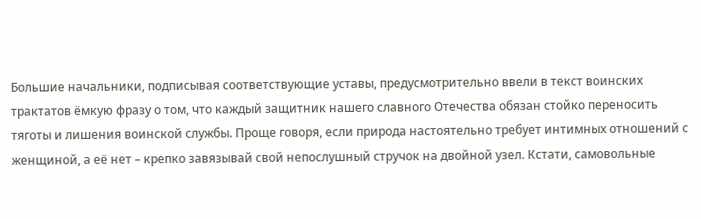Большие начальники, подписывая соответствующие уставы, предусмотрительно ввели в текст воинских трактатов ёмкую фразу о том, что каждый защитник нашего славного Отечества обязан стойко переносить тяготы и лишения воинской службы. Проще говоря, если природа настоятельно требует интимных отношений с женщиной, а её нет – крепко завязывай свой непослушный стручок на двойной узел. Кстати, самовольные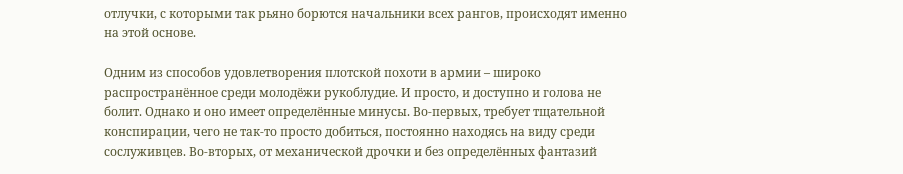отлучки, с которыми так рьяно борются начальники всех рангов, происходят именно на этой основе.

Одним из способов удовлетворения плотской похоти в армии – широко распространённое среди молодёжи рукоблудие. И просто, и доступно и голова не болит. Однако и оно имеет определённые минусы. Во-первых, требует тщательной конспирации, чего не так-то просто добиться, постоянно находясь на виду среди сослуживцев. Во-вторых, от механической дрочки и без определённых фантазий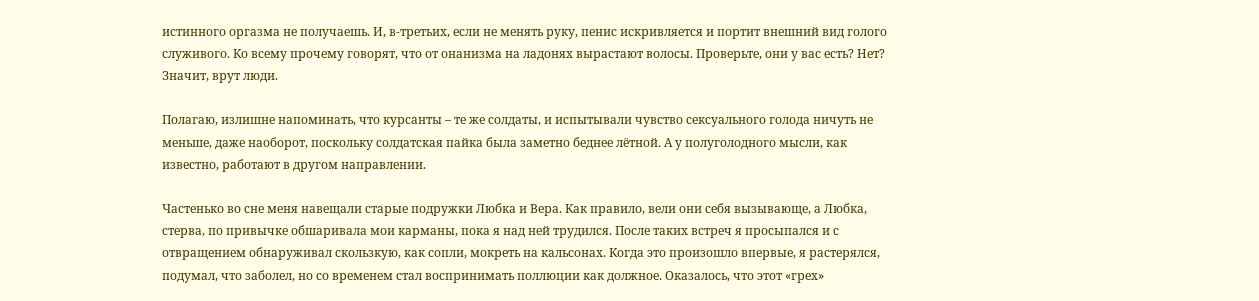истинного оргазма не получаешь. И, в-третьих, если не менять руку, пенис искривляется и портит внешний вид голого служивого. Ко всему прочему говорят, что от онанизма на ладонях вырастают волосы. Проверьте, они у вас есть? Нет? Значит, врут люди.

Полагаю, излишне напоминать, что курсанты – те же солдаты, и испытывали чувство сексуального голода ничуть не меньше, даже наоборот, поскольку солдатская пайка была заметно беднее лётной. А у полуголодного мысли, как известно, работают в другом направлении.

Частенько во сне меня навещали старые подружки Любка и Вера. Как правило, вели они себя вызывающе, а Любка, стерва, по привычке обшаривала мои карманы, пока я над ней трудился. После таких встреч я просыпался и с отвращением обнаруживал скользкую, как сопли, мокреть на кальсонах. Когда это произошло впервые, я растерялся, подумал, что заболел, но со временем стал воспринимать поллюции как должное. Оказалось, что этот «грех»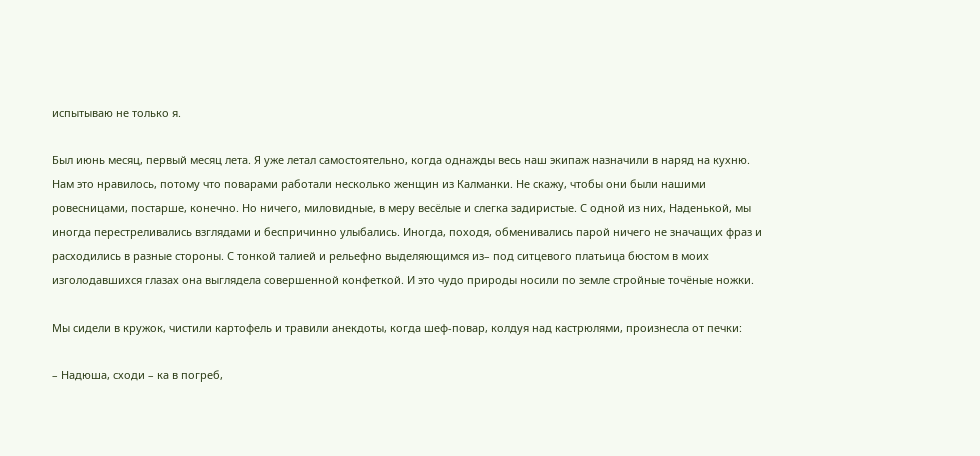испытываю не только я.

Был июнь месяц, первый месяц лета. Я уже летал самостоятельно, когда однажды весь наш экипаж назначили в наряд на кухню. Нам это нравилось, потому что поварами работали несколько женщин из Калманки. Не скажу, чтобы они были нашими ровесницами, постарше, конечно. Но ничего, миловидные, в меру весёлые и слегка задиристые. С одной из них, Наденькой, мы иногда перестреливались взглядами и беспричинно улыбались. Иногда, походя, обменивались парой ничего не значащих фраз и расходились в разные стороны. С тонкой талией и рельефно выделяющимся из– под ситцевого платьица бюстом в моих изголодавшихся глазах она выглядела совершенной конфеткой. И это чудо природы носили по земле стройные точёные ножки.

Мы сидели в кружок, чистили картофель и травили анекдоты, когда шеф-повар, колдуя над кастрюлями, произнесла от печки:

– Надюша, сходи – ка в погреб,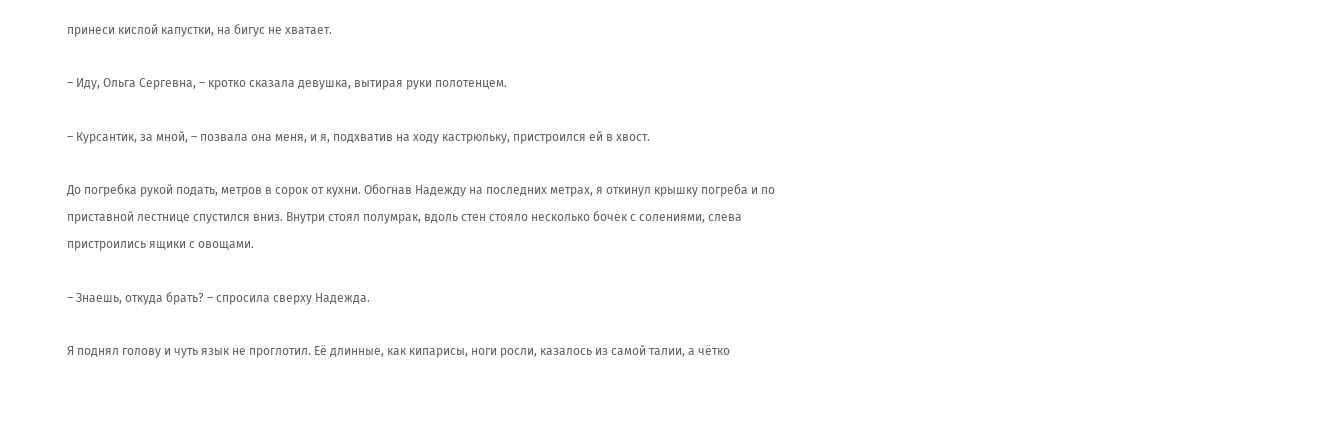принеси кислой капустки, на бигус не хватает.

– Иду, Ольга Сергевна, – кротко сказала девушка, вытирая руки полотенцем.

– Курсантик, за мной, – позвала она меня, и я, подхватив на ходу кастрюльку, пристроился ей в хвост.

До погребка рукой подать, метров в сорок от кухни. Обогнав Надежду на последних метрах, я откинул крышку погреба и по приставной лестнице спустился вниз. Внутри стоял полумрак, вдоль стен стояло несколько бочек с солениями, слева пристроились ящики с овощами.

– Знаешь, откуда брать? – спросила сверху Надежда.

Я поднял голову и чуть язык не проглотил. Её длинные, как кипарисы, ноги росли, казалось из самой талии, а чётко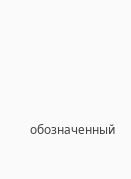обозначенный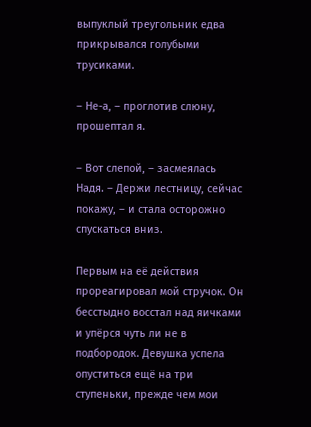выпуклый треугольник едва прикрывался голубыми трусиками.

– Не-а, – проглотив слюну, прошептал я.

– Вот слепой, – засмеялась Надя. – Держи лестницу, сейчас покажу, – и стала осторожно спускаться вниз.

Первым на её действия прореагировал мой стручок. Он бесстыдно восстал над яичками и упёрся чуть ли не в подбородок. Девушка успела опуститься ещё на три ступеньки, прежде чем мои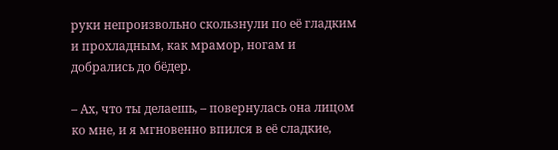руки непроизвольно скользнули по её гладким и прохладным, как мрамор, ногам и добрались до бёдер.

– Ах, что ты делаешь, – повернулась она лицом ко мне, и я мгновенно впился в её сладкие,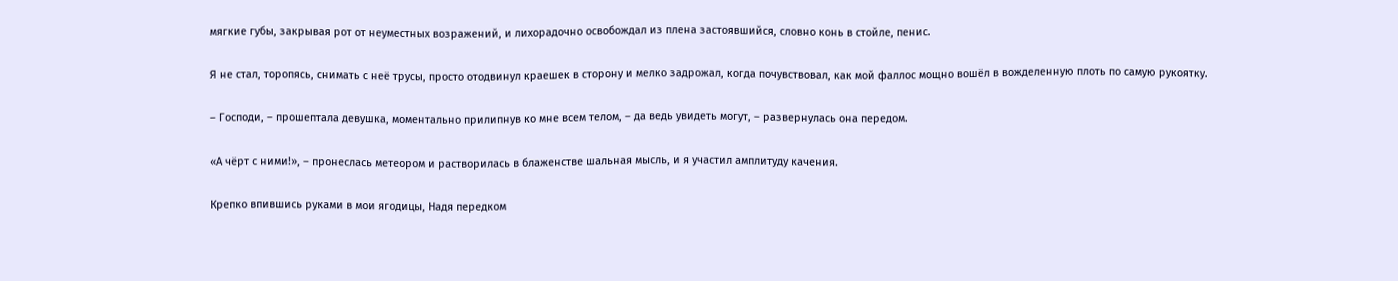мягкие губы, закрывая рот от неуместных возражений, и лихорадочно освобождал из плена застоявшийся, словно конь в стойле, пенис.

Я не стал, торопясь, снимать с неё трусы, просто отодвинул краешек в сторону и мелко задрожал, когда почувствовал, как мой фаллос мощно вошёл в вожделенную плоть по самую рукоятку.

– Господи, – прошептала девушка, моментально прилипнув ко мне всем телом, – да ведь увидеть могут, – развернулась она передом.

«А чёрт с ними!», – пронеслась метеором и растворилась в блаженстве шальная мысль, и я участил амплитуду качения.

Крепко впившись руками в мои ягодицы, Надя передком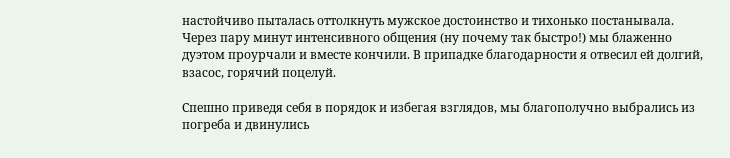настойчиво пыталась оттолкнуть мужское достоинство и тихонько постанывала. Через пару минут интенсивного общения (ну почему так быстро!) мы блаженно дуэтом проурчали и вместе кончили. В припадке благодарности я отвесил ей долгий, взасос, горячий поцелуй.

Спешно приведя себя в порядок и избегая взглядов, мы благополучно выбрались из погреба и двинулись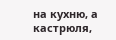на кухню, а кастрюля,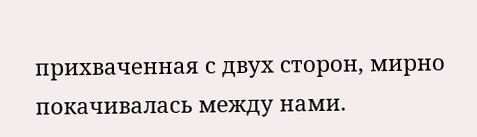прихваченная с двух сторон, мирно покачивалась между нами.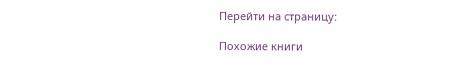Перейти на страницу:

Похожие книги